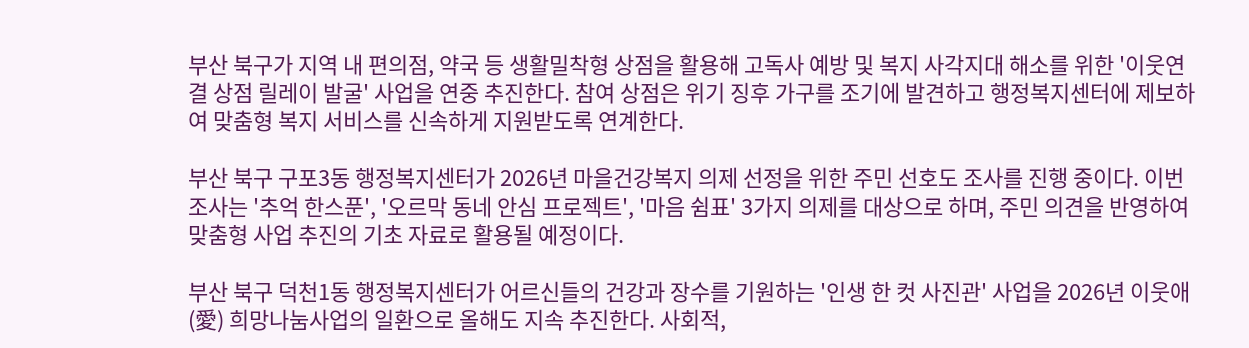부산 북구가 지역 내 편의점, 약국 등 생활밀착형 상점을 활용해 고독사 예방 및 복지 사각지대 해소를 위한 '이웃연결 상점 릴레이 발굴' 사업을 연중 추진한다. 참여 상점은 위기 징후 가구를 조기에 발견하고 행정복지센터에 제보하여 맞춤형 복지 서비스를 신속하게 지원받도록 연계한다.

부산 북구 구포3동 행정복지센터가 2026년 마을건강복지 의제 선정을 위한 주민 선호도 조사를 진행 중이다. 이번 조사는 '추억 한스푼', '오르막 동네 안심 프로젝트', '마음 쉼표' 3가지 의제를 대상으로 하며, 주민 의견을 반영하여 맞춤형 사업 추진의 기초 자료로 활용될 예정이다.

부산 북구 덕천1동 행정복지센터가 어르신들의 건강과 장수를 기원하는 '인생 한 컷 사진관' 사업을 2026년 이웃애(愛) 희망나눔사업의 일환으로 올해도 지속 추진한다. 사회적,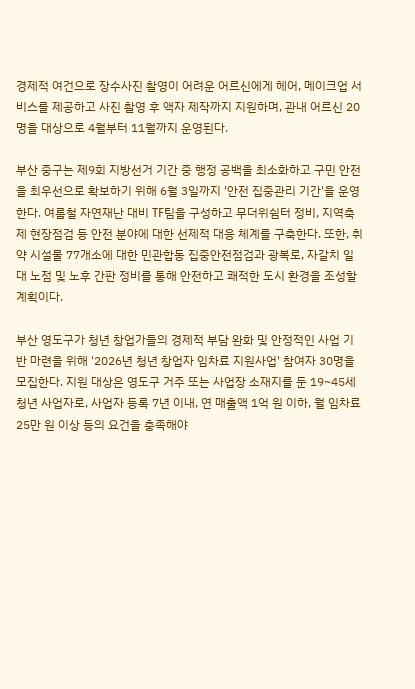경제적 여건으로 장수사진 촬영이 어려운 어르신에게 헤어, 메이크업 서비스를 제공하고 사진 촬영 후 액자 제작까지 지원하며, 관내 어르신 20명을 대상으로 4월부터 11월까지 운영된다.

부산 중구는 제9회 지방선거 기간 중 행정 공백을 최소화하고 구민 안전을 최우선으로 확보하기 위해 6월 3일까지 '안전 집중관리 기간'을 운영한다. 여름철 자연재난 대비 TF팀을 구성하고 무더위쉼터 정비, 지역축제 현장점검 등 안전 분야에 대한 선제적 대응 체계를 구축한다. 또한, 취약 시설물 77개소에 대한 민관합동 집중안전점검과 광복로, 자갈치 일대 노점 및 노후 간판 정비를 통해 안전하고 쾌적한 도시 환경을 조성할 계획이다.

부산 영도구가 청년 창업가들의 경제적 부담 완화 및 안정적인 사업 기반 마련을 위해 '2026년 청년 창업자 임차료 지원사업' 참여자 30명을 모집한다. 지원 대상은 영도구 거주 또는 사업장 소재지를 둔 19~45세 청년 사업자로, 사업자 등록 7년 이내, 연 매출액 1억 원 이하, 월 임차료 25만 원 이상 등의 요건을 충족해야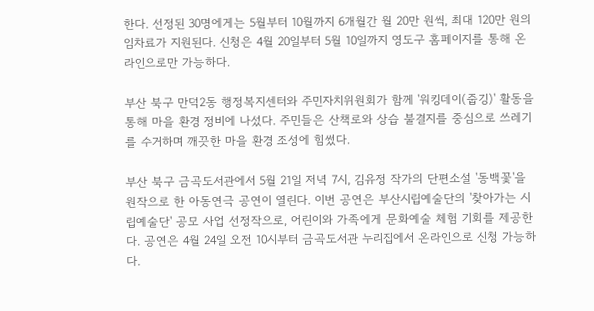한다. 선정된 30명에게는 5월부터 10월까지 6개월간 월 20만 원씩, 최대 120만 원의 임차료가 지원된다. 신청은 4월 20일부터 5월 10일까지 영도구 홈페이지를 통해 온라인으로만 가능하다.

부산 북구 만덕2동 행정복지센터와 주민자치위원회가 함께 '워킹데이(줍깅)' 활동을 통해 마을 환경 정비에 나섰다. 주민들은 산책로와 상습 불결지를 중심으로 쓰레기를 수거하며 깨끗한 마을 환경 조성에 힘썼다.

부산 북구 금곡도서관에서 5월 21일 저녁 7시, 김유정 작가의 단편소설 '동백꽃'을 원작으로 한 아동연극 공연이 열린다. 이번 공연은 부산시립예술단의 '찾아가는 시립예술단' 공모 사업 선정작으로, 어린이와 가족에게 문화예술 체험 기회를 제공한다. 공연은 4월 24일 오전 10시부터 금곡도서관 누리집에서 온라인으로 신청 가능하다.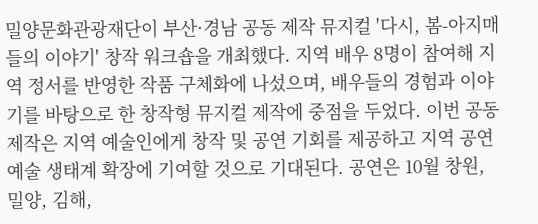밀양문화관광재단이 부산·경남 공동 제작 뮤지컬 '다시, 봄-아지매들의 이야기' 창작 워크숍을 개최했다. 지역 배우 8명이 참여해 지역 정서를 반영한 작품 구체화에 나섰으며, 배우들의 경험과 이야기를 바탕으로 한 창작형 뮤지컬 제작에 중점을 두었다. 이번 공동 제작은 지역 예술인에게 창작 및 공연 기회를 제공하고 지역 공연예술 생태계 확장에 기여할 것으로 기대된다. 공연은 10월 창원, 밀양, 김해,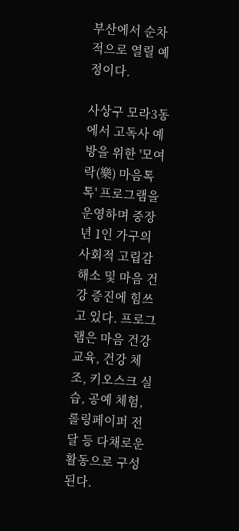부산에서 순차적으로 열릴 예정이다.

사상구 모라3동에서 고독사 예방을 위한 '모여락(樂) 마음톡톡' 프로그램을 운영하며 중장년 1인 가구의 사회적 고립감 해소 및 마음 건강 증진에 힘쓰고 있다. 프로그램은 마음 건강 교육, 건강 체조, 키오스크 실습, 공예 체험, 롤링페이퍼 전달 등 다채로운 활동으로 구성된다.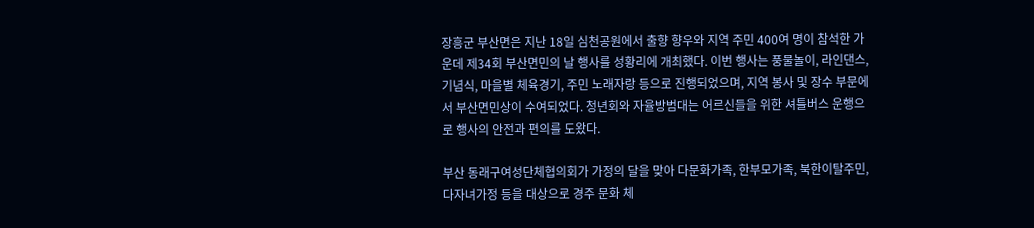장흥군 부산면은 지난 18일 심천공원에서 출향 향우와 지역 주민 400여 명이 참석한 가운데 제34회 부산면민의 날 행사를 성황리에 개최했다. 이번 행사는 풍물놀이, 라인댄스, 기념식, 마을별 체육경기, 주민 노래자랑 등으로 진행되었으며, 지역 봉사 및 장수 부문에서 부산면민상이 수여되었다. 청년회와 자율방범대는 어르신들을 위한 셔틀버스 운행으로 행사의 안전과 편의를 도왔다.

부산 동래구여성단체협의회가 가정의 달을 맞아 다문화가족, 한부모가족, 북한이탈주민, 다자녀가정 등을 대상으로 경주 문화 체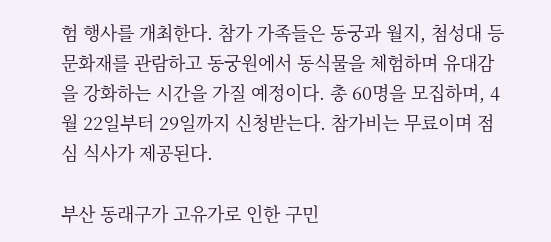험 행사를 개최한다. 참가 가족들은 동궁과 월지, 첨성대 등 문화재를 관람하고 동궁원에서 동식물을 체험하며 유대감을 강화하는 시간을 가질 예정이다. 총 60명을 모집하며, 4월 22일부터 29일까지 신청받는다. 참가비는 무료이며 점심 식사가 제공된다.

부산 동래구가 고유가로 인한 구민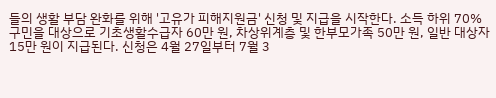들의 생활 부담 완화를 위해 '고유가 피해지원금' 신청 및 지급을 시작한다. 소득 하위 70% 구민을 대상으로 기초생활수급자 60만 원, 차상위계층 및 한부모가족 50만 원, 일반 대상자 15만 원이 지급된다. 신청은 4월 27일부터 7월 3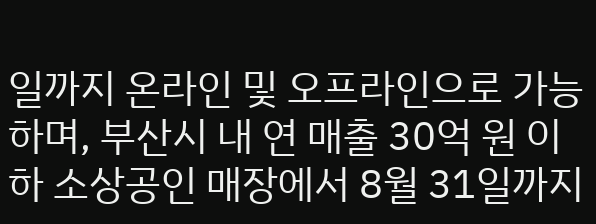일까지 온라인 및 오프라인으로 가능하며, 부산시 내 연 매출 30억 원 이하 소상공인 매장에서 8월 31일까지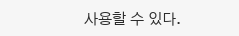사용할 수 있다.